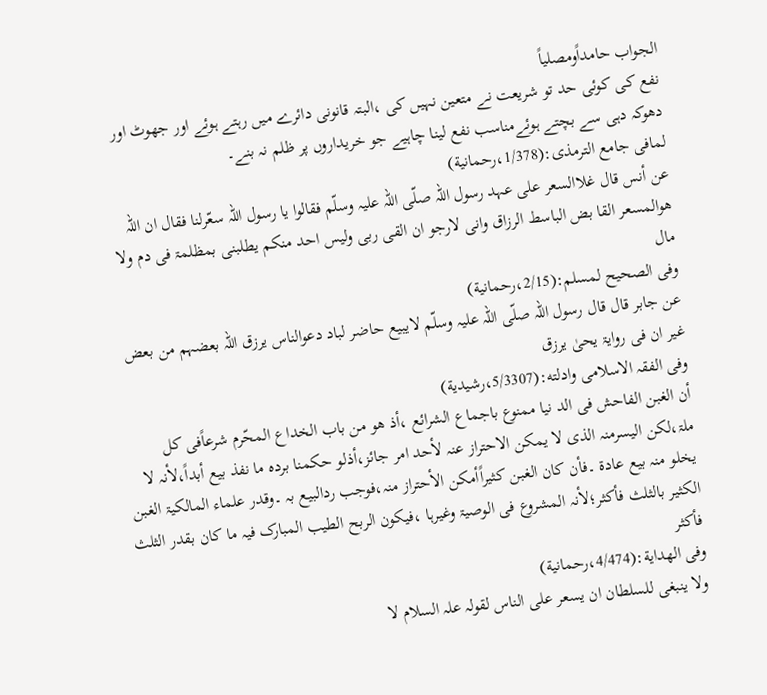الجواب حامداًومصلیاً
نفع کی کوئی حد تو شریعت نے متعین نہیں کی ،البتہ قانونی دائرے میں رہتے ہوئے اور جھوٹ اور دھوکہ دہی سے بچتے ہوئےمناسب نفع لینا چاہیے جو خریداروں پر ظلم نہ بنے۔
لمافی جامع الترمذی:(1/378،رحمانیة)
عن أنس قال غلاالسعر علی عہد رسول اللہ صلّی اللہ علیہ وسلّم فقالوا یا رسول اللہ سعّرلنا فقال ان اللہ ھوالمسعر القا بض الباسط الرزاق وانی لارجو ان القی ربی ولیس احد منکم یطلبنی بمظلمۃ فی دم ولا مال
وفی الصحیح لمسلم:(2/15،رحمانیة)
عن جابر قال قال رسول اللہ صلّی اللہ علیہ وسلّم لایبیع حاضر لباد دعوالناس یرزق اللہ بعضہم من بعض غیر ان فی روایۃ یحیٰ یرزق
وفی الفقہ الاسلامی وادلته:(5/3307،رشیدیة)
أن الغبن الفاحش فی الد نیا ممنوع باجماع الشرائع ،أذ ھو من باب الخداع المحّرم شرعاًفی کل ملۃ،لکن الیسرمنہ الذی لا یمکن الاحتراز عنہ لأحد امر جائز،أذلو حکمنا بردہ ما نفذ بیع أبداً،لأنہ لا یخلو منہ بیع عادۃ ۔فأن کان الغبن کثیراًأمکن الأحتراز منہ،فوجب ردالبیع بہ ۔وقدر علماء المالکیۃ الغبن الکثیر بالثلث فأکثر؛لأنہ المشروع فی الوصیۃ وغیرہا ،فیکون الربح الطیب المبارک فیہ ما کان بقدر الثلث فأکثر
وفی الھدایة:(4/474،رحمانیة)
ولا ینبغی للسلطان ان یسعر علی الناس لقولہ علہ السلام لا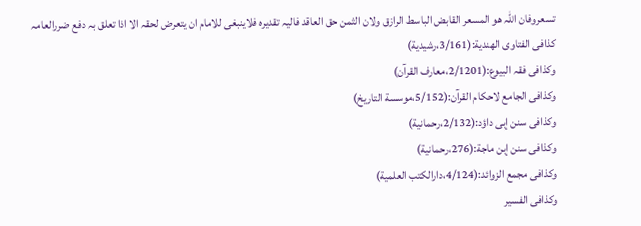تسعروفان اللہ ھو المسعر القابض الباسط الرازق ولان الثمن حق العاقد فالیہ تقدیرہ فلاینبغی للامام ان یتعرض لحقہ الا اذا تعلق بہ دفع ضررالعامہ
کذافی الفتاوی الھندیة:(3/161،رشیدیة)
وکذافی فقہ البیوع:(2/1201،معارف القرآن)
وکذافی الجامع لاحکام القرآن:(5/152،موسسة التاریخ)
وکذافی سنن إبی داؤد:(2/132،رحمانیة)
وکذافی سنن إبن ماجة:(276،رحمانیة)
وکذافی مجمع الزوائد:(4/124،دارالکتب العلمیة)
وکذافی الفسیر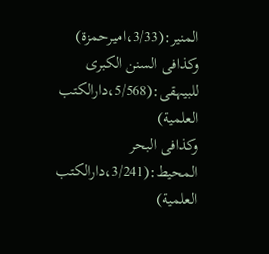المنیر:(3/33،امیرحمزة)
وکذافی السنن الکبری للبیہقی:(5/568،دارالکتب العلمیة)
وکذافی البحر المحیط:(3/241،دارالکتب العلمیة)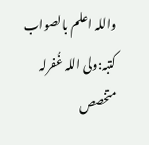واللہ اعلم بالصواب
کتبہ:ولی اللہ غُفرلہ
متخصص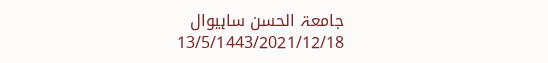جامعۃ الحسن ساہیوال
13/5/1443/2021/12/18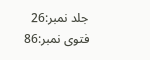جلد نمبر:26 فتوی نمبر:86